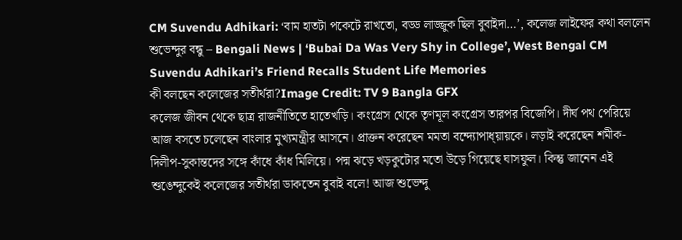CM Suvendu Adhikari: ‘বাম হাতটা পকেটে রাখতো, বড্ড লাজ্জুক ছিল বুবাইদা…’, কলেজ লাইফের কথা বললেন শুভেন্দুর বন্ধু – Bengali News | ‘Bubai Da Was Very Shy in College’, West Bengal CM Suvendu Adhikari’s Friend Recalls Student Life Memories
কী বলছেন কলেজের সতীর্থরা?Image Credit: TV 9 Bangla GFX
কলেজ জীবন থেকে ছাত্র রাজনীতিতে হাতেখড়ি। কংগ্রেস থেকে তৃণমূল কংগ্রেস তারপর বিজেপি। দীর্ঘ পথ পেরিয়ে আজ বসতে চলেছেন বাংলার মুখ্যমন্ত্রীর আসনে। প্রাক্তন করেছেন মমতা বন্দ্যোপাধ্য়ায়কে। লড়াই করেছেন শমীক-দিলীপ-সুকান্তদের সঙ্গে কাঁধে কাঁধ মিলিয়ে। পদ্ম ঝড়ে খড়কুটোর মতো উড়ে গিয়েছে ঘাসফুল। কিন্তু জানেন এই শুঙেন্দুকেই কলেজের সতীর্থরা ডাকতেন বুবাই বলে! আজ শুভেন্দু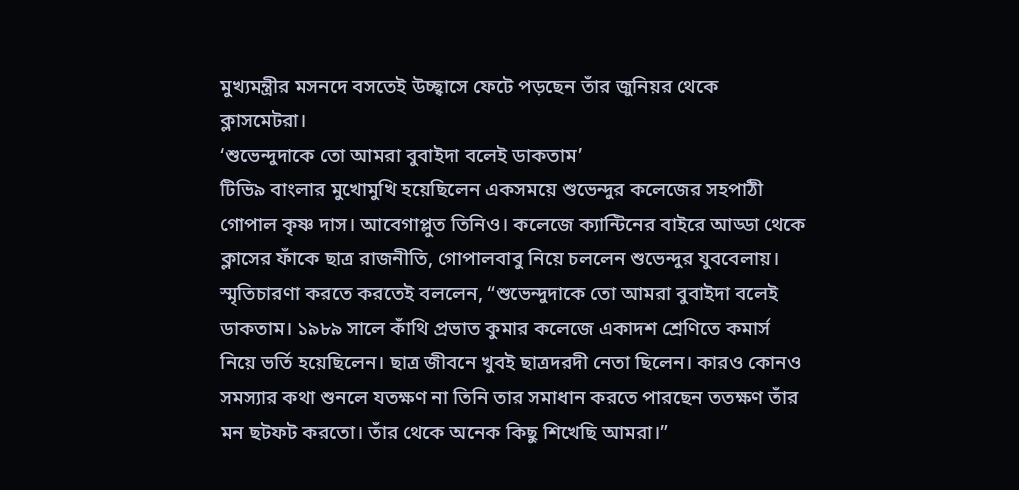মুখ্যমন্ত্রীর মসনদে বসতেই উচ্ছ্বাসে ফেটে পড়ছেন তাঁর জুনিয়র থেকে ক্লাসমেটরা।
‘শুভেন্দুদাকে তো আমরা বুবাইদা বলেই ডাকতাম’
টিভি৯ বাংলার মুখোমুখি হয়েছিলেন একসময়ে শুভেন্দুর কলেজের সহপাঠী গোপাল কৃষ্ণ দাস। আবেগাপ্লুত তিনিও। কলেজে ক্যান্টিনের বাইরে আড্ডা থেকে ক্লাসের ফাঁকে ছাত্র রাজনীতি, গোপালবাবু নিয়ে চললেন শুভেন্দুর যুববেলায়। স্মৃতিচারণা করতে করতেই বললেন, “শুভেন্দুদাকে তো আমরা বুবাইদা বলেই ডাকতাম। ১৯৮৯ সালে কাঁথি প্রভাত কুমার কলেজে একাদশ শ্রেণিতে কমার্স নিয়ে ভর্তি হয়েছিলেন। ছাত্র জীবনে খুবই ছাত্রদরদী নেতা ছিলেন। কারও কোনও সমস্যার কথা শুনলে যতক্ষণ না তিনি তার সমাধান করতে পারছেন ততক্ষণ তাঁর মন ছটফট করতো। তাঁর থেকে অনেক কিছু শিখেছি আমরা।”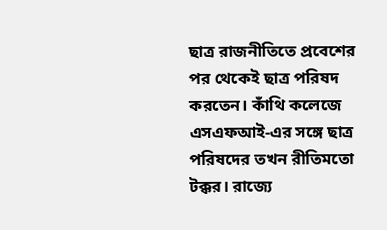ছাত্র রাজনীতিতে প্রবেশের পর থেকেই ছাত্র পরিষদ করতেন। কাঁথি কলেজে এসএফআই-এর সঙ্গে ছাত্র পরিষদের তখন রীতিমতো টক্কর। রাজ্যে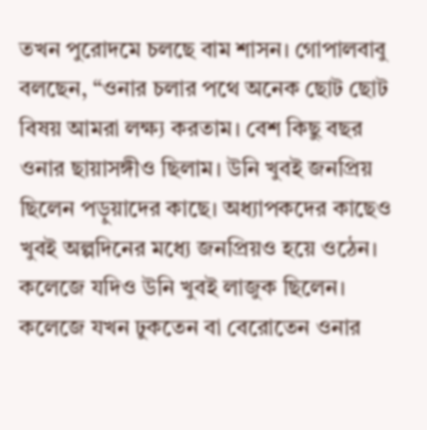তখন পুরোদমে চলছে বাম শাসন। গোপালবাবু বলছেন, “ওনার চলার পথে অনেক ছোট ছোট বিষয় আমরা লক্ষ্য করতাম। বেশ কিছু বছর ওনার ছায়াসঙ্গীও ছিলাম। উনি খুবই জনপ্রিয় ছিলেন পড়ুয়াদের কাছে। অধ্যাপকদের কাছেও খুবই অল্পদিনের মধ্যে জনপ্রিয়ও হয়ে ওঠেন। কলেজে যদিও উনি খুবই লাজুক ছিলেন। কলেজে যখন ঢুকতেন বা বেরোতেন ওনার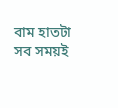বাম হাতটা সব সময়ই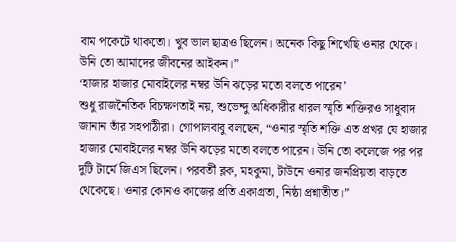বাম পকেটে থাকতো। খুব ভাল ছাত্রও ছিলেন। অনেক কিছু শিখেছি ওনার থেকে। উনি তো আমাদের জীবনের আইকন।”
‘হাজার হাজার মোবাইলের নম্বর উনি ঝড়ের মতো বলতে পারেন’
শুধু রাজনৈতিক বিচক্ষণতাই নয়, শুভেন্দু অধিকারীর ধারল স্মৃতি শক্তিরও সাধুবাদ জানান তাঁর সহপাঠীরা। গোপালবাবু বলছেন, “ওনার স্মৃতি শক্তি এত প্রখর যে হাজার হাজার মোবাইলের নম্বর উনি ঝড়ের মতো বলতে পারেন। উনি তো কলেজে পর পর দুটি টার্মে জিএস ছিলেন। পরবর্তী ব্লক, মহকুমা, টাউনে ওনার জনপ্রিয়তা বাড়তে থেকেছে। ওনার কোনও কাজের প্রতি একাগ্রতা, নিষ্ঠা প্রশ্নাতীত।”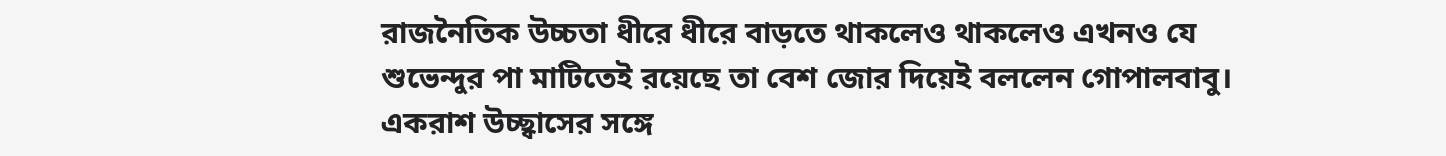রাজনৈতিক উচ্চতা ধীরে ধীরে বাড়তে থাকলেও থাকলেও এখনও যে শুভেন্দুর পা মাটিতেই রয়েছে তা বেশ জোর দিয়েই বললেন গোপালবাবু। একরাশ উচ্ছ্বাসের সঙ্গে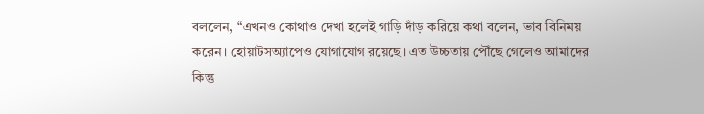বললেন, “এখনও কোথাও দেখা হলেই গাড়ি দাঁড় করিয়ে কথা বলেন, ভাব বিনিময় করেন। হোয়াটসঅ্যাপেও যোগাযোগ রয়েছে। এত উচ্চতায় পৌঁছে গেলেও আমাদের কিন্তু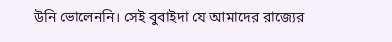উনি ভোলেননি। সেই বুবাইদা যে আমাদের রাজ্যের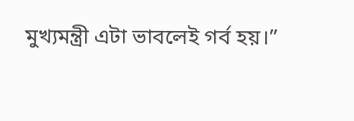মুখ্যমন্ত্রী এটা ভাবলেই গর্ব হয়।”